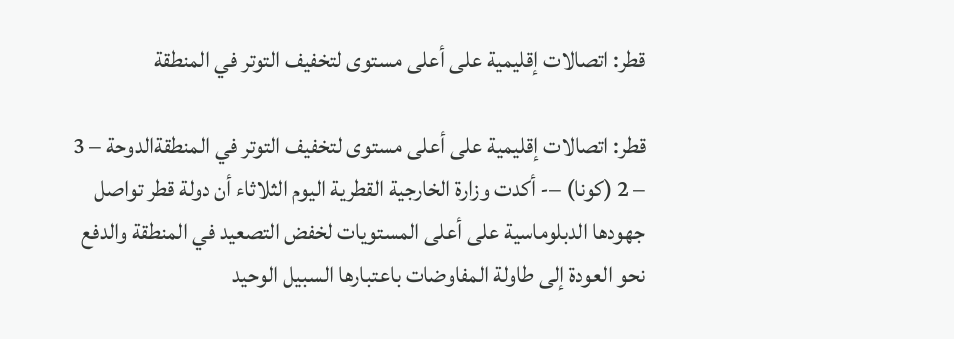قطر: اتصالات إقليمية على أعلى مستوى لتخفيف التوتر في المنطقة

قطر: اتصالات إقليمية على أعلى مستوى لتخفيف التوتر في المنطقةالدوحة – 3 – 2 (كونا) –- أكدت وزارة الخارجية القطرية اليوم الثلاثاء أن دولة قطر تواصل جهودها الدبلوماسية على أعلى المستويات لخفض التصعيد في المنطقة والدفع نحو العودة إلى طاولة المفاوضات باعتبارها السبيل الوحيد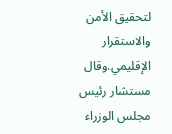لتحقيق الأمن والاستقرار الإقليمي.وقال مستشار رئيس مجلس الوزراء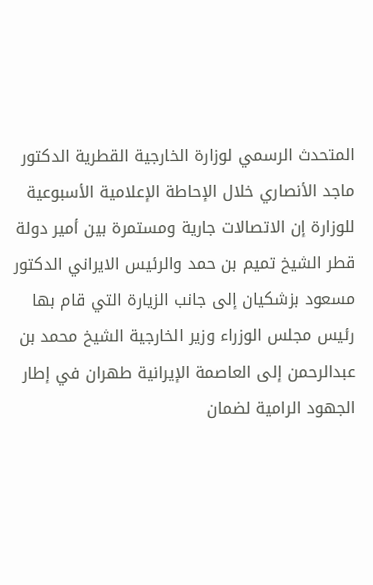المتحدث الرسمي لوزارة الخارجية القطرية الدكتور ماجد الأنصاري خلال الإحاطة الإعلامية الأسبوعية للوزارة إن الاتصالات جارية ومستمرة بين أمير دولة قطر الشيخ تميم بن حمد والرئيس الايراني الدكتور مسعود بزشكيان إلى جانب الزيارة التي قام بها رئيس مجلس الوزراء وزير الخارجية الشيخ محمد بن عبدالرحمن إلى العاصمة الإيرانية طهران في إطار الجهود الرامية لضمان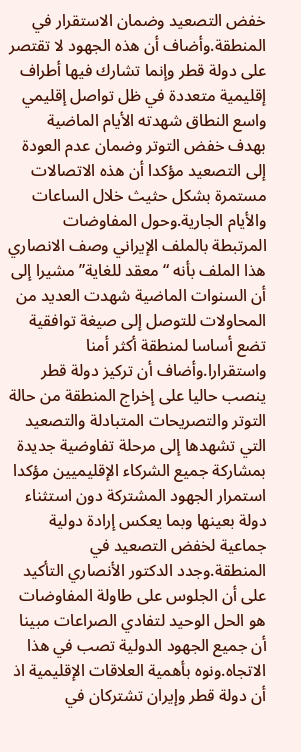خفض التصعيد وضمان الاستقرار في المنطقة.وأضاف أن هذه الجهود لا تقتصر على دولة قطر وإنما تشارك فيها أطراف إقليمية متعددة في ظل تواصل إقليمي واسع النطاق شهدته الأيام الماضية بهدف خفض التوتر وضمان عدم العودة إلى التصعيد مؤكدا أن هذه الاتصالات مستمرة بشكل حثيث خلال الساعات والأيام الجارية.وحول المفاوضات المرتبطة بالملف الإيراني وصف الانصاري هذا الملف بأنه “معقد للغاية” مشيرا إلى أن السنوات الماضية شهدت العديد من المحاولات للتوصل إلى صيغة توافقية تضع أساسا لمنطقة أكثر أمنا واستقرارا.وأضاف أن تركيز دولة قطر ينصب حاليا على إخراج المنطقة من حالة التوتر والتصريحات المتبادلة والتصعيد التي تشهدها إلى مرحلة تفاوضية جديدة بمشاركة جميع الشركاء الإقليميين مؤكدا استمرار الجهود المشتركة دون استثناء دولة بعينها وبما يعكس إرادة دولية جماعية لخفض التصعيد في المنطقة.وجدد الدكتور الأنصاري التأكيد على أن الجلوس على طاولة المفاوضات هو الحل الوحيد لتفادي الصراعات مبينا أن جميع الجهود الدولية تصب في هذا الاتجاه.ونوه بأهمية العلاقات الإقليمية اذ أن دولة قطر وإيران تشتركان في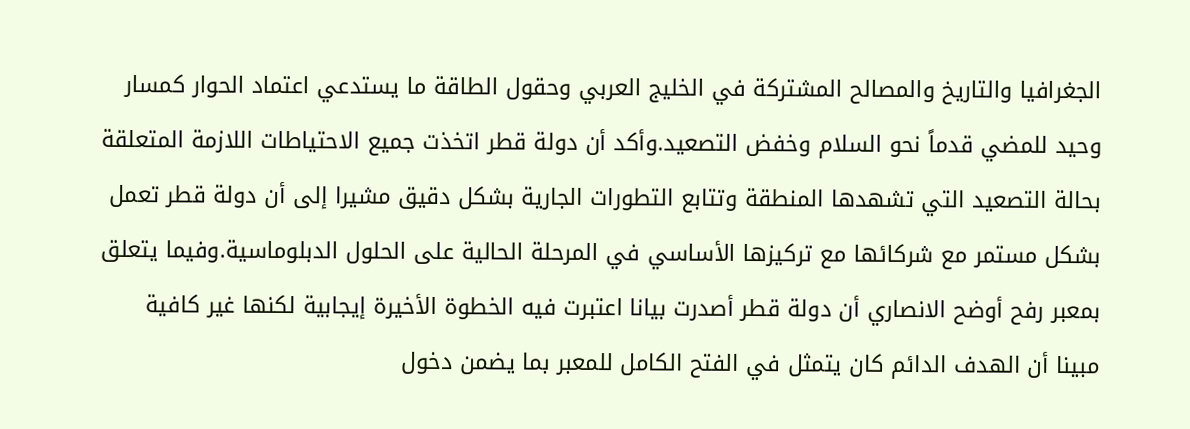الجغرافيا والتاريخ والمصالح المشتركة في الخليج العربي وحقول الطاقة ما يستدعي اعتماد الحوار كمسار وحيد للمضي قدماً نحو السلام وخفض التصعيد.وأكد أن دولة قطر اتخذت جميع الاحتياطات اللازمة المتعلقة بحالة التصعيد التي تشهدها المنطقة وتتابع التطورات الجارية بشكل دقيق مشيرا إلى أن دولة قطر تعمل بشكل مستمر مع شركائها مع تركيزها الأساسي في المرحلة الحالية على الحلول الدبلوماسية.وفيما يتعلق بمعبر رفح أوضح الانصاري أن دولة قطر أصدرت بيانا اعتبرت فيه الخطوة الأخيرة إيجابية لكنها غير كافية مبينا أن الهدف الدائم كان يتمثل في الفتح الكامل للمعبر بما يضمن دخول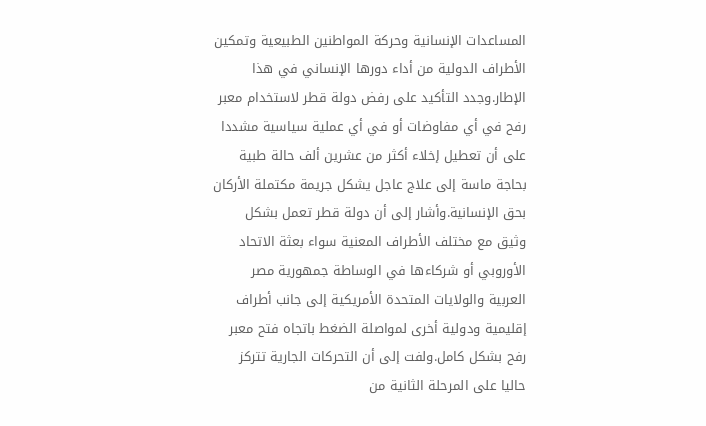المساعدات الإنسانية وحركة المواطنين الطبيعية وتمكين الأطراف الدولية من أداء دورها الإنساني في هذا الإطار.وجدد التأكيد على رفض دولة قطر لاستخدام معبر رفح في أي مفاوضات أو في أي عملية سياسية مشددا على أن تعطيل إخلاء أكثر من عشرين ألف حالة طبية بحاجة ماسة إلى علاج عاجل يشكل جريمة مكتملة الأركان بحق الإنسانية.وأشار إلى أن دولة قطر تعمل بشكل وثيق مع مختلف الأطراف المعنية سواء بعثة الاتحاد الأوروبي أو شركاءها في الوساطة جمهورية مصر العربية والولايات المتحدة الأمريكية إلى جانب أطراف إقليمية ودولية أخرى لمواصلة الضغط باتجاه فتح معبر رفح بشكل كامل.ولفت إلى أن التحركات الجارية تتركز حاليا على المرحلة الثانية من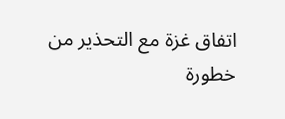اتفاق غزة مع التحذير من خطورة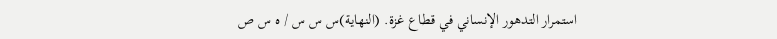استمرار التدهور الإنساني في قطاع غزة. (النهاية)س س س / ه س ص